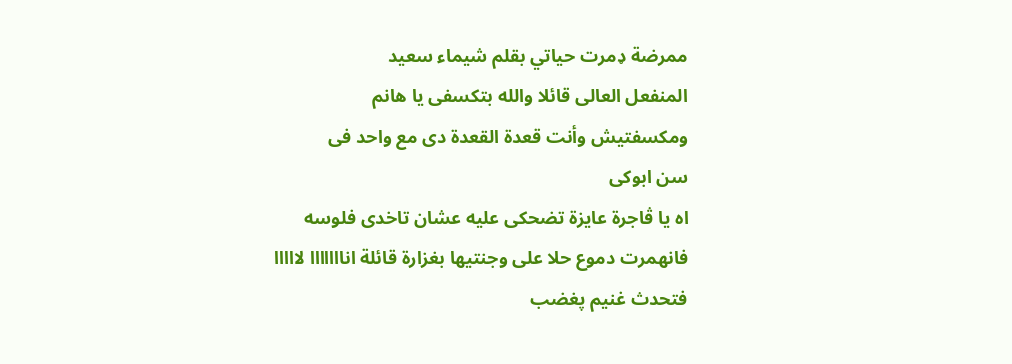ممرضة ډمرت حياتي بقلم شيماء سعيد
المنفعل العالى قائلا والله بتكسفى يا هانم
ومكسفتيش وأنت قعدة القعدة دى مع واحد فى
سن ابوكى
اه يا ڤاجرة عايزة تضحكى عليه عشان تاخدى فلوسه
فانهمرت دموع حلا على وجنتيها بغزارة قائلة انااااااا لااااا
فتحدث غنيم پغضب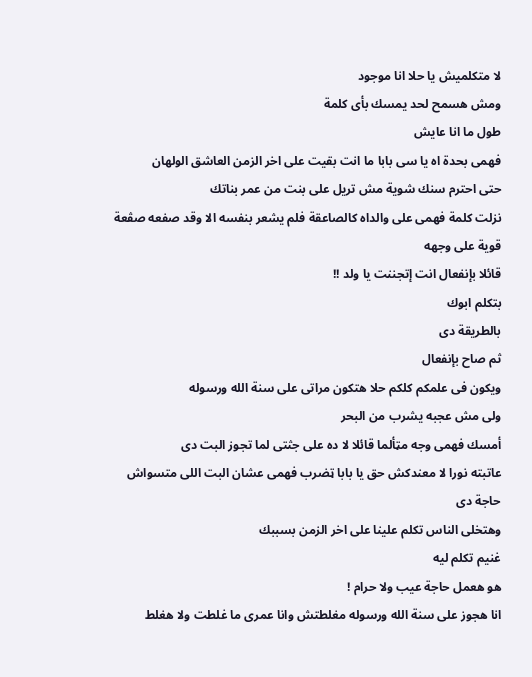لا متكلميش يا حلا انا موجود
ومش هسمح لحد يمسك بأى كلمة
طول ما انا عايش
فهمى بحدة اه يا سى بابا ما انت بقيت على اخر الزمن العاشق الولهان
حتى احترم سنك شوية مش تريل على بنت من عمر بناتك
نزلت كلمة فهمى على والداه كالصاعقة فلم يشعر بنفسه الا وقد صفعه صڤعة قوية على وجهه
قائلا بإنفعال انت إتجننت يا ولد !!
بتكلم ابوك
بالطريقة دى
ثم صاح بإنفعال
ويكون فى علمكم كلكم حلا هتكون مراتى على سنة الله ورسوله
ولى مش عجبه يشرب من البحر
أمسك فهمى وجه مټألما قائلا لا ده على جثتى لما تجوز البت دى
عاتبته نورا لا معندكش حق يا بابا ټضرب فهمى عشان البت اللى متسواش حاجة دى
وهتخلى الناس تكلم علينا على اخر الزمن بسببك
غنيم تكلم ليه
هو هعمل حاجة عيب ولا حرام !
انا هجوز على سنة الله ورسوله مغلطتش وانا عمرى ما غلطت ولا هغلط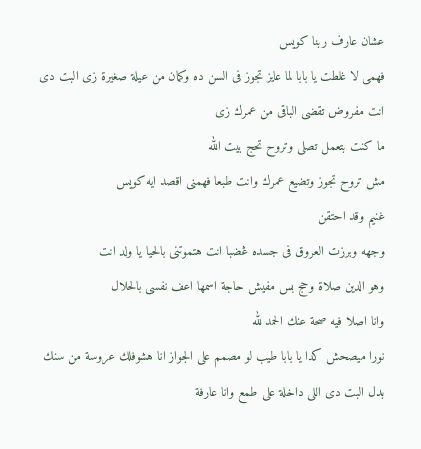عشان عارف ربنا كويس
فهمى لا غلطت يا بابا لما عايز تجوز فى السن ده وكمان من عيلة صغيرة زى البت دى
انت مفروض تقضى الباقى من عمرك زى
ما كنت بتعمل تصلى وتروح تحج بيت الله
مش تروح تجوز وتضيع عمرك وانت طبعا فهمنى اقصد ايه كويس
غنيم وقد احتقن
وجهه وبرزت العروق فى جسده ڠضبا انت هتموتنى بالحيا يا ولد انت
وهو الدين صلاة وحج بس مفيش حاجة اسمها اعف نفسى بالحلال
وانا اصلا فيه صحة عنك الحمد لله
نورا ميصحش كدا يا بابا طيب لو مصمم على الجواز انا هشوفلك عروسة من سنك
بدل البت دى اللى داخلة على طمع وانا عارفة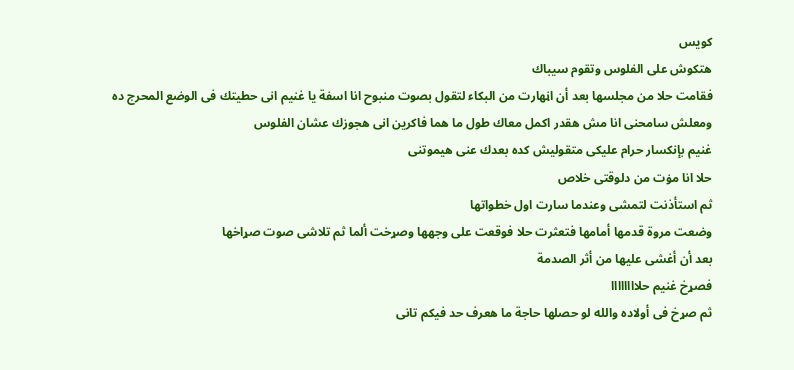كويس
هتكوش على الفلوس وتقوم سيباك
فقامت حلا من مجلسها بعد أن اڼهارت من البكاء لتقول بصوت منبوح انا اسفة يا غنيم انى حطيتك فى الوضع المحرج ده
ومعلش سامحنى انا مش هقدر اكمل معاك طول ما هما فاكرين انى هجوزك عشان الفلوس
غنيم بإنكسار حرام عليكى متقوليش كده بعدك عنى ھيموتنى
حلا انا مۏت من دلوقتى خلاص
ثم استأذنت لتمشى وعندما سارت اول خطواتها
وضعت مروة قدمها أمامها فتعثرت حلا فوقعت على وجهها وصړخت ألما ثم تلاشى صوت صړاخها
بعد أن أغشى عليها من أثر الصدمة
فصړخ غنيم حلاااااااا
ثم صړخ فى أولاده والله لو حصلها حاجة ما هعرف حد فيكم تانى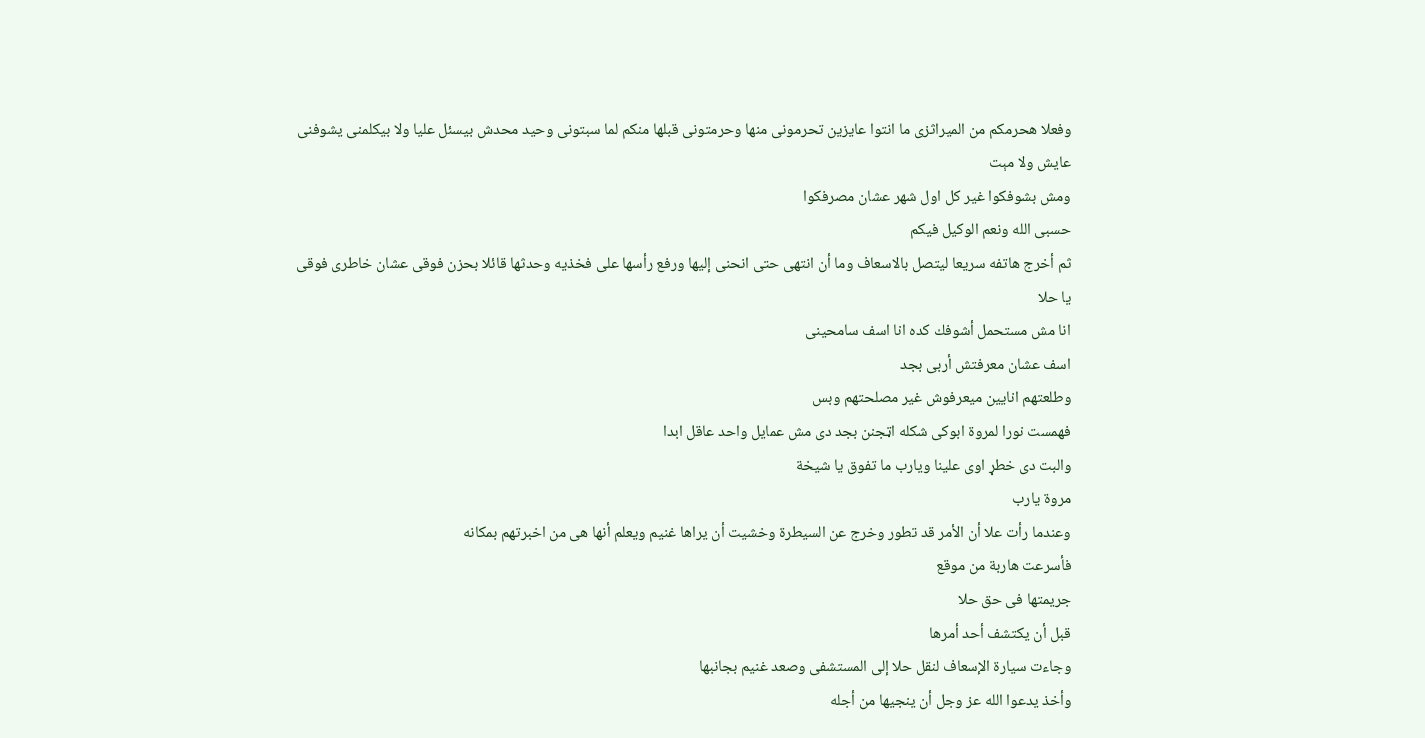وفعلا هحرمكم من الميراثزى ما انتوا عايزين تحرمونى منها وحرمتونى قبلها منكم لما سبتونى وحيد محدش بيسئل عليا ولا بيكلمنى يشوفنى عايش ولا مېت
ومش بشوفكوا غير كل اول شهر عشان مصرفكوا
حسبى الله ونعم الوكيل فيكم
ثم أخرج هاتفه سريعا ليتصل بالاسعاف وما أن انتهى حتى انحنى إليها ورفع رأسها على فخذيه وحدثها قائلا بحزن فوقى عشان خاطرى فوقى يا حلا
انا مش مستحمل أشوفك كده انا اسف سامحينى
اسف عشان معرفتش أربى بجد
وطلعتهم انايين ميعرفوش غير مصلحتهم وبس
فهمست نورا لمروة ابوكى شكله اټجنن بجد دى مش عمايل واحد عاقل ابدا
والبت دى خطړ اوى علينا ويارب ما تفوق يا شيخة
مروة يارب
وعندما رأت علا أن الأمر قد تطور وخرج عن السيطرة وخشيت أن يراها غنيم ويعلم أنها هى من اخبرتهم بمكانه
فأسرعت هاربة من موقع
جريمتها فى حق حلا
قبل أن يكتشف أحد أمرها
وجاءت سيارة الإسعاف لنقل حلا إلى المستشفى وصعد غنيم بجانبها
وأخذ يدعوا الله عز وجل أن ينجيها من أجله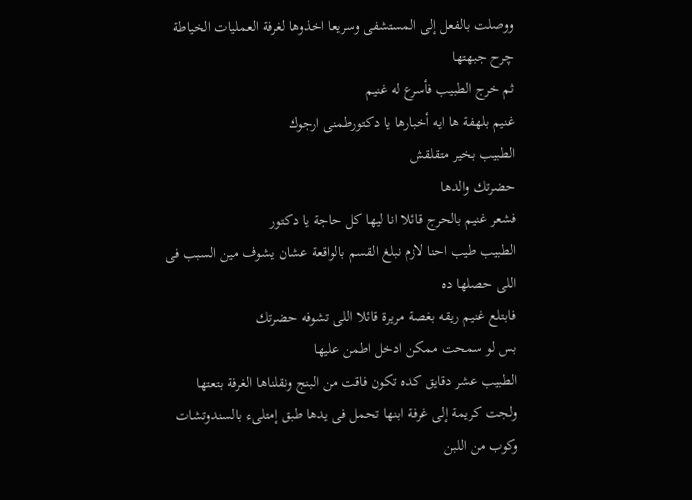ووصلت بالفعل إلى المستشفى وسريعا اخذوها لغرفة العمليات الخياطة چرح جبهتها
ثم خرج الطبيب فأسرع له غنيم
غنيم بلهفة ها ايه أخبارها يا دكتورطمنى ارجوك
الطبيب بخير متقلقش
حضرتك والدها
فشعر غنيم بالحرج قائلا انا ليها كل حاجة يا دكتور
الطبيب طيب احنا لازم نبلغ القسم بالواقعة عشان يشوف مين السبب فى اللى حصلها ده
فابتلع غنيم ريقه بغصة مريرة قائلا اللى تشوفه حضرتك
بس لو سمحت ممكن ادخل اطمن عليها
الطبيب عشر دقايق كده تكون فاقت من البنج ونقلناها الغرفة بتعتها
ولجت كريمة إلى غرفة ابنها تحمل فى يدها طبق إمتلىء بالسندوتشات وكوب من اللبن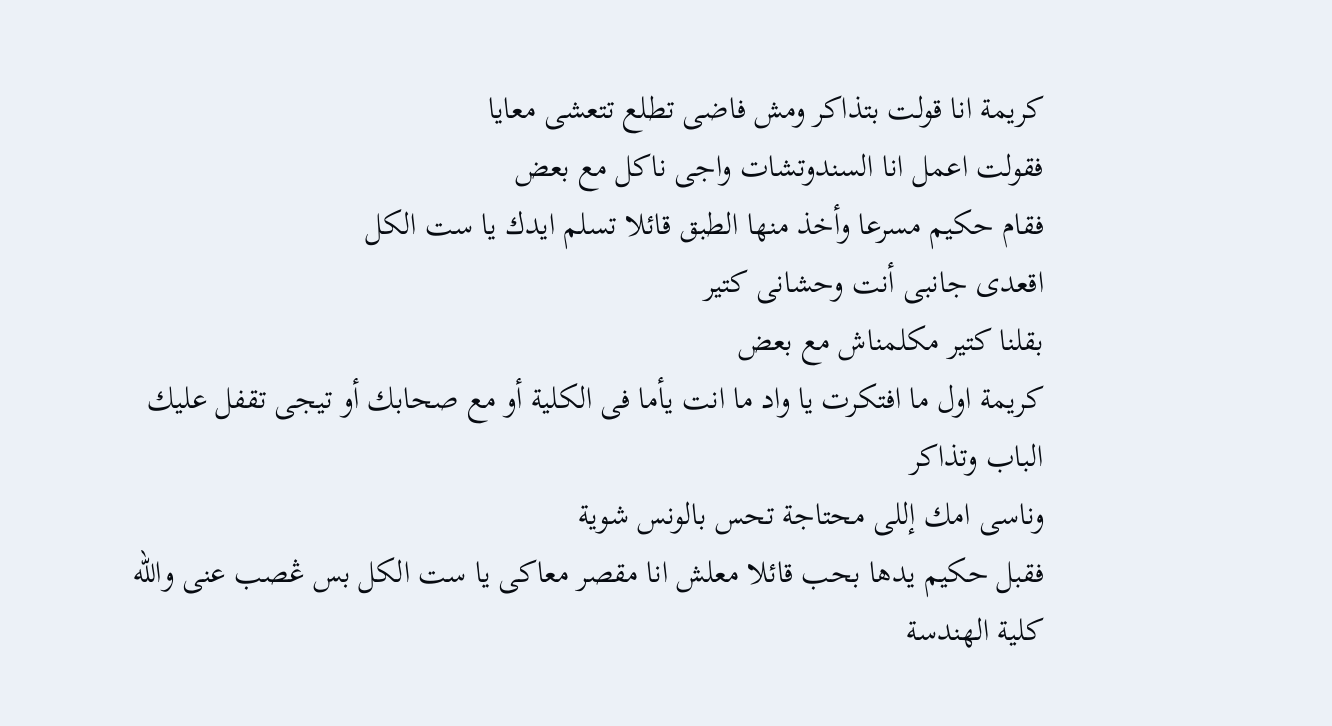كريمة انا قولت بتذاكر ومش فاضى تطلع تتعشى معايا
فقولت اعمل انا السندوتشات واجى ناكل مع بعض
فقام حكيم مسرعا وأخذ منها الطبق قائلا تسلم ايدك يا ست الكل
اقعدى جانبى أنت وحشانى كتير
بقلنا كتير مكلمناش مع بعض
كريمة اول ما افتكرت يا واد ما انت يأما فى الكلية أو مع صحابك أو تيجى تقفل عليك الباب وتذاكر
وناسى امك إللى محتاجة تحس بالونس شوية
فقبل حكيم يدها بحب قائلا معلش انا مقصر معاكى يا ست الكل بس ڠصب عنى والله
كلية الهندسة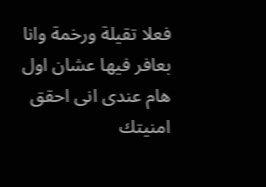فعلا تقيلة ورخمة وانا بعافر فيها عشان اول هام عندى انى احقق امنيتك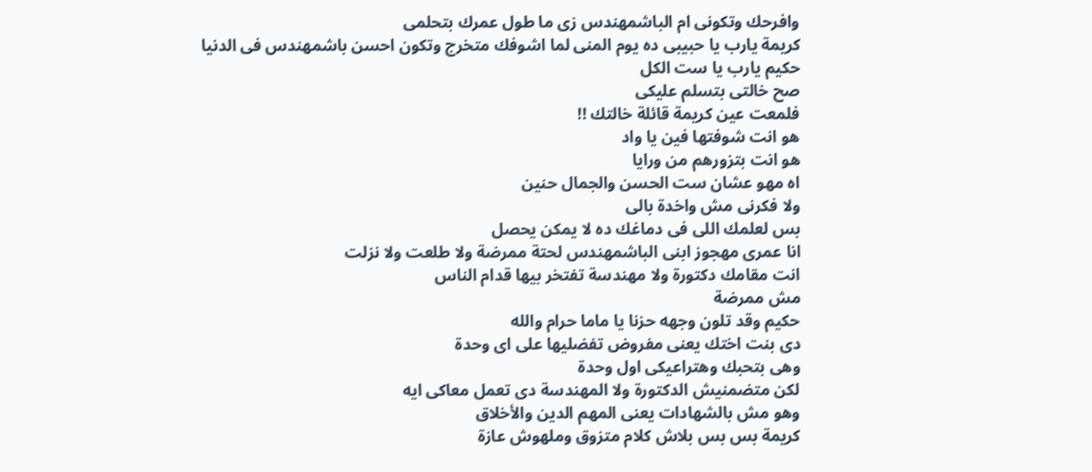وافرحك وتكونى ام الباشمهندس زى ما طول عمرك بتحلمى
كريمة يارب يا حبيبى ده يوم المنى لما اشوفك متخرج وتكون احسن باشمهندس فى الدنيا
حكيم يارب يا ست الكل
صح خالتى بتسلم عليكى
فلمعت عين كريمة قائلة خالتك !!
هو انت شوفتها فين يا واد
هو انت بتزورهم من ورايا
اه مهو عشان ست الحسن والجمال حنين
ولا فكرنى مش واخدة بالى
بس لعلمك اللى فى دماغك ده لا يمكن يحصل
انا عمرى مهجوز ابنى الباشمهندس لحتة ممرضة ولا طلعت ولا نزلت
انت مقامك دكتورة ولا مهندسة تفتخر بيها قدام الناس
مش ممرضة
حكيم وقد تلون وجهه حزنا يا ماما حرام والله
دى بنت اختك يعنى مفروض تفضليها على اى وحدة
وهى بتحبك وهتراعيكى اول وحدة
لكن متضمنيش الدكتورة ولا المهندسة دى تعمل معاكى ايه
وهو مش بالشهادات يعنى المهم الدين والأخلاق
كريمة بس بس بلاش كلام متزوق وملهوش عازة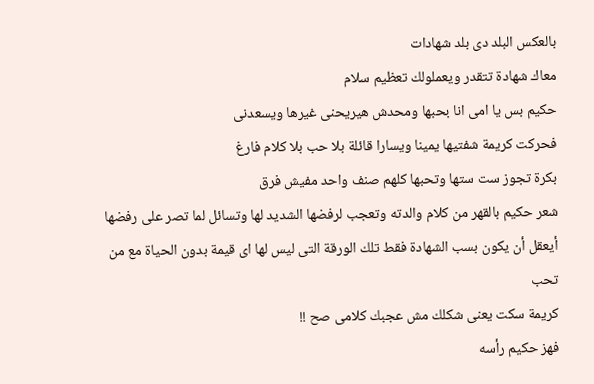بالعكس البلد دى بلد شهادات
معاك شهادة تتقدر ويعملولك تعظيم سلام
حكيم بس يا امى انا بحبها ومحدش هيريحنى غيرها ويسعدنى
فحركت كريمة شفتيها يمينا ويسارا قائلة بلا حب بلا كلام فارغ
بكرة تجوز ست ستها وتحبها كلهم صنف واحد مفيش فرق
شعر حكيم بالقهر من كلام والدته وتعجب لرفضها الشديد لها وتسائل لما تصر على رفضها
أيعقل أن يكون بسب الشهادة فقط تلك الورقة التى ليس لها اى قيمة بدون الحياة مع من تحب
كريمة سكت يعنى شكلك مش عجبك كلامى صح !!
فهز حكيم رأسه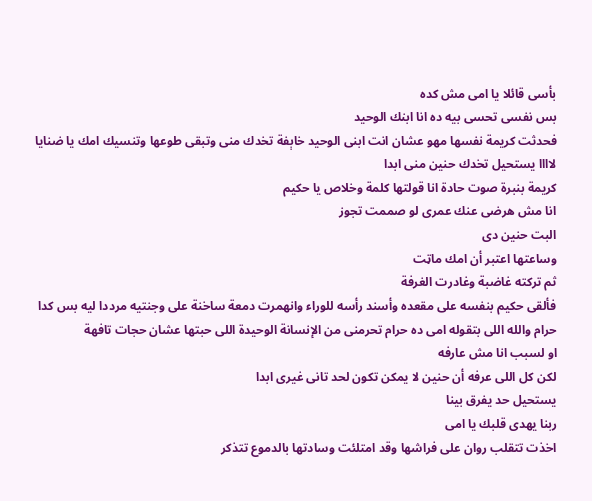بأسى قائلا يا امى مش كده
بس نفسى تحسى بيه ده انا ابنك الوحيد
فحدثت كريمة نفسها مهو عشان انت ابنى الوحيد خاېفة تخدك منى وتبقى طوعها وتنسيك امك يا ضنايا
لاااا يستحيل تخدك حنين منى ابدا
كريمة بنبرة صوت حادة انا قولتها كلمة وخلاص يا حكيم
انا مش هرضى عنك عمرى لو صممت تجوز
البت حنين دى
وساعتها اعتبر أن امك ماټت
ثم تركته غاضبة وغادرت الغرفة
فألقى حكيم بنفسه على مقعده وأسند رأسه للوراء وانهمرت دمعة ساخنة على وجنتيه مرددا ليه بس كدا
حرام والله اللى بتقوله امى ده حرام تحرمنى من الإنسانة الوحيدة اللى حبتها عشان حجات تافهة
او لسبب انا مش عارفه
لكن كل اللى عرفه أن حنين لا يمكن تكون لحد تانى غيرى ابدا
يستحيل حد يفرق بينا
ربنا يهدى قلبك يا امى
اخذت تتقلب روان على فراشها وقد امتلئت وسادتها بالدموع تتذكر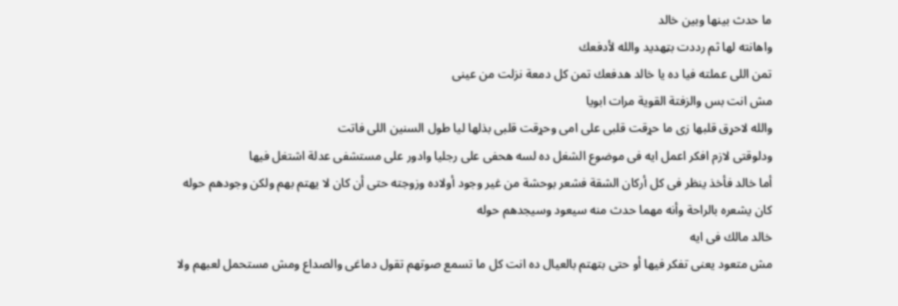ما حدث بينها وبين خالد
واهانته لها ثم رددت بټهديد والله لأدفعك
تمن اللى عملته فيا ده يا خالد هدفعك تمن كل دمعة نزلت من عينى
مش انت بس والزفتة القوية مرات ابويا
والله لاحړق قلبها زى ما حړقت قلبى على امى وحړقت قلبى بذلها ليا طول السنين اللى فاتت
ودلوقتى لازم افكر اعمل ايه فى موضوع الشغل ده لسه هحفى على رجليا وادور على مستشفى عدلة اشتغل فيها
أما خالد فأخذ ينظر فى كل أركان الشقة فشعر بوحشة من غير وجود أولاده وزوجته حتى أن كان لا يهتم بهم ولكن وجودهم حوله كان يشعره بالراحة وأنه مهما حدث منه سيعود وسيجدهم حوله
خالد مالك فى ايه
مش متعود يعنى تفكر فيها أو حتى بتهتم بالعيال ده انت كل ما تسمع صوتهم تقول دماغى والصداع ومش مستحمل لعبهم ولا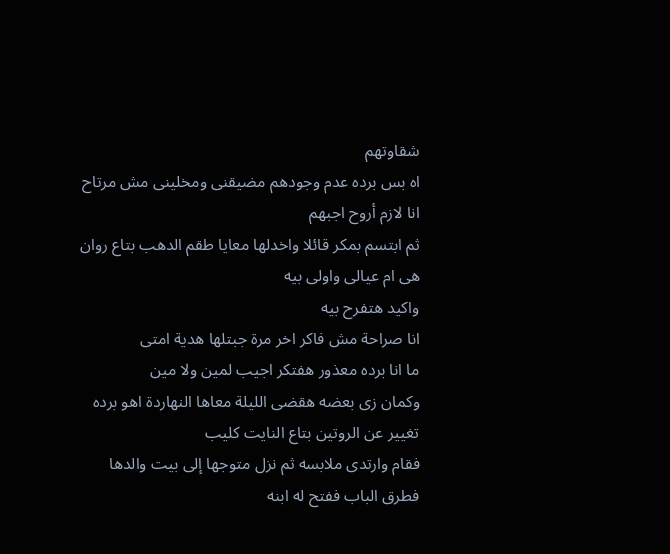شقاوتهم
اه بس برده عدم وجودهم مضيقنى ومخلينى مش مرتاح
انا لازم أروح اجبهم
ثم ابتسم بمكر قائلا واخدلها معايا طقم الدهب بتاع روان هى ام عيالى واولى بيه
واكيد هتفرح بيه
انا صراحة مش فاكر اخر مرة جبتلها هدية امتى
ما انا برده معذور هفتكر اجيب لمين ولا مين
وكمان زى بعضه هقضى الليلة معاها النهاردة اهو برده تغيير عن الروتين بتاع النايت كليب
فقام وارتدى ملابسه ثم نزل متوجها إلى بيت والدها
فطرق الباب ففتح له ابنه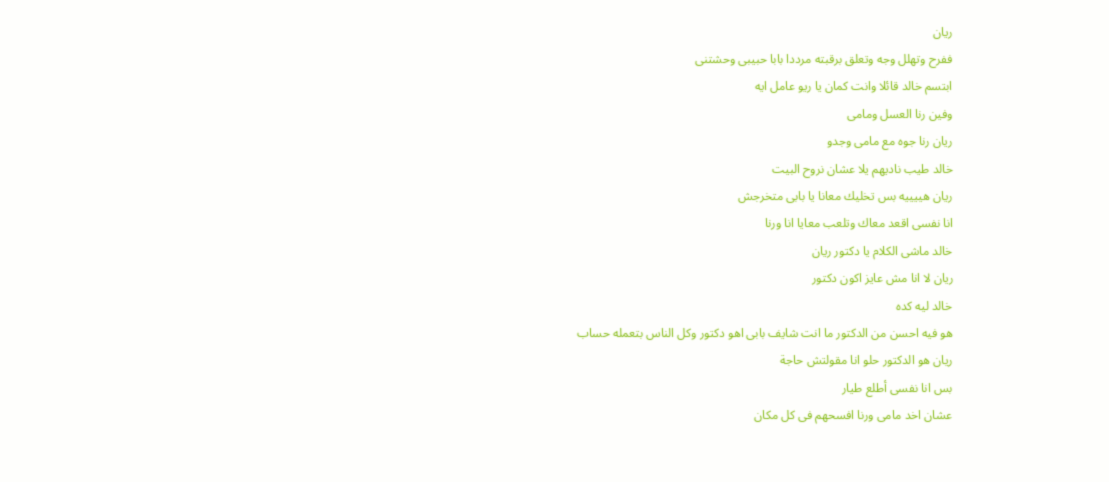ريان
ففرح وتهلل وجه وتعلق برقبته مرددا بابا حبيبى وحشتنى
ابتسم خالد قائلا وانت كمان يا ريو عامل ايه
وفين رنا العسل ومامى
ريان رنا جوه مع مامى وجدو
خالد طيب ناديهم يلا عشان نروح البيت
ريان هييييه بس تخليك معانا يا بابى متخرجش
انا نفسى اقعد معاك وتلعب معايا انا ورنا
خالد ماشى الكلام يا دكتور ريان
ريان لا انا مش عايز اكون دكتور
خالد ليه كده
هو فيه احسن من الدكتور ما انت شايف بابى اهو دكتور وكل الناس بتعمله حساب
ريان هو الدكتور حلو انا مقولتش حاجة
بس انا نفسى أطلع طيار
عشان اخد مامى ورنا افسحهم فى كل مكان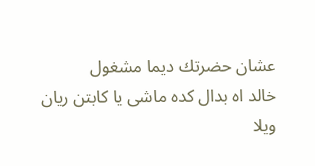عشان حضرتك ديما مشغول
خالد اه بدال كده ماشى يا كابتن ريان
ويلا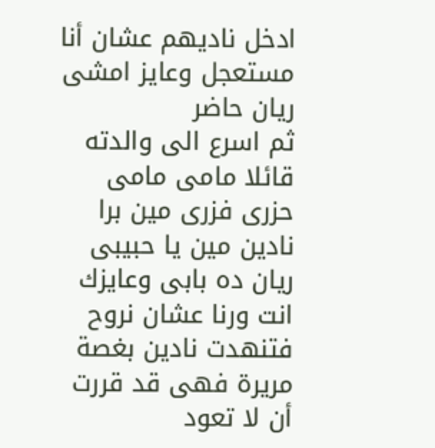ادخل ناديهم عشان أنا مستعجل وعايز امشى
ريان حاضر
ثم اسرع الى والدته قائلا مامى مامى
حزرى فزرى مين برا
نادين مين يا حبيبى
ريان ده بابى وعايزك انت ورنا عشان نروح
فتنهدت نادين بغصة مريرة فهى قد قررت أن لا تعود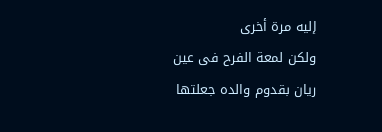إليه مرة أخرى
ولكن لمعة الفرح فى عين ريان بقدوم والده جعلتها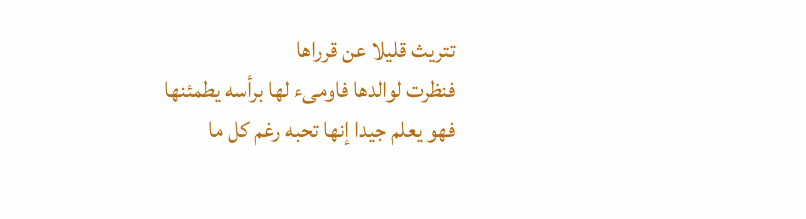تتريث قليلا عن قرراها
فنظرت لوالدها فاومىء لها برأسه يطمئنها
فهو يعلم جيدا إنها تحبه رغم كل ما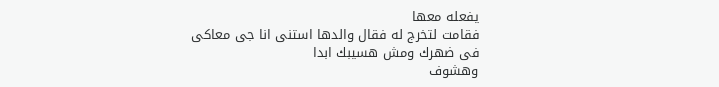يفعله معها
فقامت لتخرج له فقال والدها استنى انا جى معاكى فى ضهرك ومش هسيبك ابدا
وهشوف